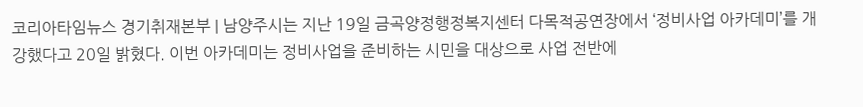코리아타임뉴스 경기취재본부 | 남양주시는 지난 19일 금곡양정행정복지센터 다목적공연장에서 ‘정비사업 아카데미’를 개강했다고 20일 밝혔다. 이번 아카데미는 정비사업을 준비하는 시민을 대상으로 사업 전반에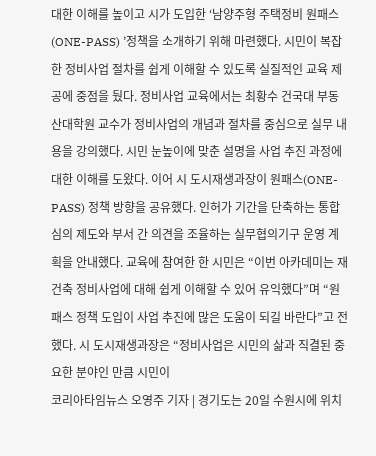대한 이해를 높이고 시가 도입한 ‘남양주형 주택정비 원패스(ONE-PASS) ’정책을 소개하기 위해 마련했다. 시민이 복잡한 정비사업 절차를 쉽게 이해할 수 있도록 실질적인 교육 제공에 중점을 뒀다. 정비사업 교육에서는 최황수 건국대 부동산대학원 교수가 정비사업의 개념과 절차를 중심으로 실무 내용을 강의했다. 시민 눈높이에 맞춘 설명을 사업 추진 과정에 대한 이해를 도왔다. 이어 시 도시재생과장이 원패스(ONE-PASS) 정책 방향을 공유했다. 인허가 기간을 단축하는 통합심의 제도와 부서 간 의견을 조율하는 실무협의기구 운영 계획을 안내했다. 교육에 참여한 한 시민은 “이번 아카데미는 재건축 정비사업에 대해 쉽게 이해할 수 있어 유익했다”며 “원패스 정책 도입이 사업 추진에 많은 도움이 되길 바란다”고 전했다. 시 도시재생과장은 “정비사업은 시민의 삶과 직결된 중요한 분야인 만큼 시민이
코리아타임뉴스 오영주 기자 | 경기도는 20일 수원시에 위치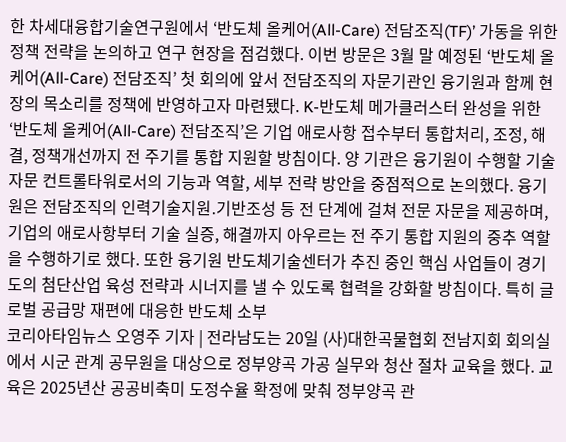한 차세대융합기술연구원에서 ‘반도체 올케어(All-Care) 전담조직(TF)’ 가동을 위한 정책 전략을 논의하고 연구 현장을 점검했다. 이번 방문은 3월 말 예정된 ‘반도체 올케어(All-Care) 전담조직’ 첫 회의에 앞서 전담조직의 자문기관인 융기원과 함께 현장의 목소리를 정책에 반영하고자 마련됐다. K-반도체 메가클러스터 완성을 위한 ‘반도체 올케어(All-Care) 전담조직’은 기업 애로사항 접수부터 통합처리, 조정, 해결, 정책개선까지 전 주기를 통합 지원할 방침이다. 양 기관은 융기원이 수행할 기술 자문 컨트롤타워로서의 기능과 역할, 세부 전략 방안을 중점적으로 논의했다. 융기원은 전담조직의 인력기술지원․기반조성 등 전 단계에 걸쳐 전문 자문을 제공하며, 기업의 애로사항부터 기술 실증, 해결까지 아우르는 전 주기 통합 지원의 중추 역할을 수행하기로 했다. 또한 융기원 반도체기술센터가 추진 중인 핵심 사업들이 경기도의 첨단산업 육성 전략과 시너지를 낼 수 있도록 협력을 강화할 방침이다. 특히 글로벌 공급망 재편에 대응한 반도체 소부
코리아타임뉴스 오영주 기자 | 전라남도는 20일 (사)대한곡물협회 전남지회 회의실에서 시군 관계 공무원을 대상으로 정부양곡 가공 실무와 청산 절차 교육을 했다. 교육은 2025년산 공공비축미 도정수율 확정에 맞춰 정부양곡 관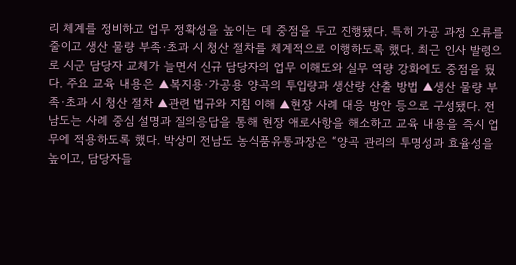리 체계를 정비하고 업무 정확성을 높이는 데 중점을 두고 진행됐다. 특히 가공 과정 오류를 줄이고 생산 물량 부족·초과 시 청산 절차를 체계적으로 이행하도록 했다. 최근 인사 발령으로 시군 담당자 교체가 늘면서 신규 담당자의 업무 이해도와 실무 역량 강화에도 중점을 뒀다. 주요 교육 내용은 ▲복지용·가공용 양곡의 투입량과 생산량 산출 방법 ▲생산 물량 부족·초과 시 청산 절차 ▲관련 법규와 지침 이해 ▲현장 사례 대응 방안 등으로 구성됐다. 전남도는 사례 중심 설명과 질의응답을 통해 현장 애로사항을 해소하고 교육 내용을 즉시 업무에 적용하도록 했다. 박상미 전남도 농식품유통과장은 “양곡 관리의 투명성과 효율성을 높이고, 담당자들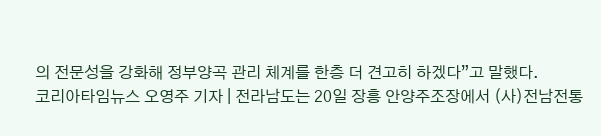의 전문성을 강화해 정부양곡 관리 체계를 한층 더 견고히 하겠다”고 말했다.
코리아타임뉴스 오영주 기자 | 전라남도는 20일 장흥 안양주조장에서 (사)전남전통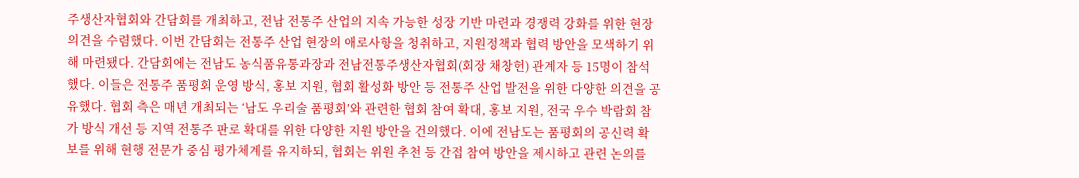주생산자협회와 간담회를 개최하고, 전남 전통주 산업의 지속 가능한 성장 기반 마련과 경쟁력 강화를 위한 현장 의견을 수렴했다. 이번 간담회는 전통주 산업 현장의 애로사항을 청취하고, 지원정책과 협력 방안을 모색하기 위해 마련됐다. 간담회에는 전남도 농식품유통과장과 전남전통주생산자협회(회장 채창헌) 관계자 등 15명이 참석했다. 이들은 전통주 품평회 운영 방식, 홍보 지원, 협회 활성화 방안 등 전통주 산업 발전을 위한 다양한 의견을 공유했다. 협회 측은 매년 개최되는 ‘남도 우리술 품평회’와 관련한 협회 참여 확대, 홍보 지원, 전국 우수 박람회 참가 방식 개선 등 지역 전통주 판로 확대를 위한 다양한 지원 방안을 건의했다. 이에 전남도는 품평회의 공신력 확보를 위해 현행 전문가 중심 평가체계를 유지하되, 협회는 위원 추천 등 간접 참여 방안을 제시하고 관련 논의를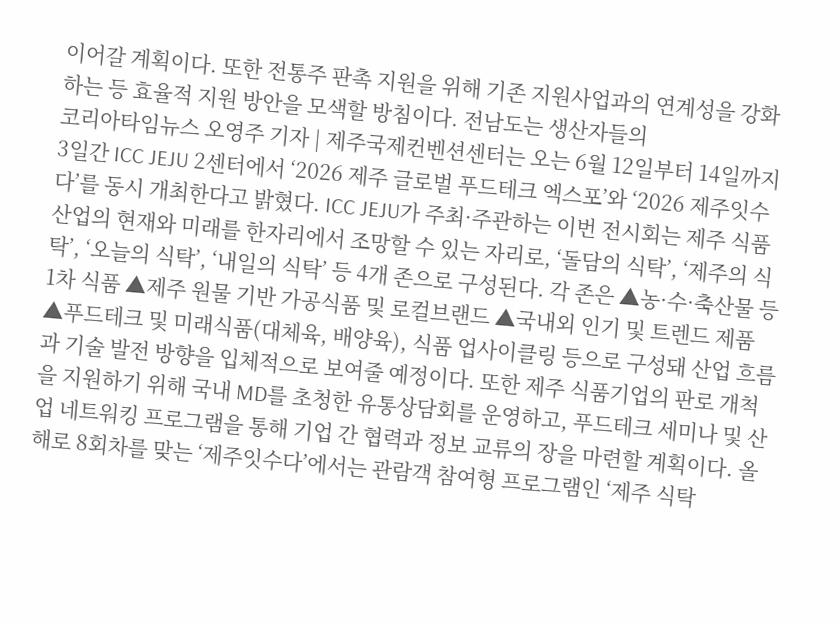이어갈 계획이다. 또한 전통주 판촉 지원을 위해 기존 지원사업과의 연계성을 강화하는 등 효율적 지원 방안을 모색할 방침이다. 전남도는 생산자들의
코리아타임뉴스 오영주 기자 | 제주국제컨벤션센터는 오는 6월 12일부터 14일까지 3일간 ICC JEJU 2센터에서 ‘2026 제주 글로벌 푸드테크 엑스포’와 ‘2026 제주잇수다’를 동시 개최한다고 밝혔다. ICC JEJU가 주최·주관하는 이번 전시회는 제주 식품산업의 현재와 미래를 한자리에서 조망할 수 있는 자리로, ‘돌담의 식탁’, ‘제주의 식탁’, ‘오늘의 식탁’, ‘내일의 식탁’ 등 4개 존으로 구성된다. 각 존은 ▲농·수·축산물 등 1차 식품 ▲제주 원물 기반 가공식품 및 로컬브랜드 ▲국내외 인기 및 트렌드 제품 ▲푸드테크 및 미래식품(대체육, 배양육), 식품 업사이클링 등으로 구성돼 산업 흐름과 기술 발전 방향을 입체적으로 보여줄 예정이다. 또한 제주 식품기업의 판로 개척을 지원하기 위해 국내 MD를 초청한 유통상담회를 운영하고, 푸드테크 세미나 및 산업 네트워킹 프로그램을 통해 기업 간 협력과 정보 교류의 장을 마련할 계획이다. 올해로 8회차를 맞는 ‘제주잇수다’에서는 관람객 참여형 프로그램인 ‘제주 식탁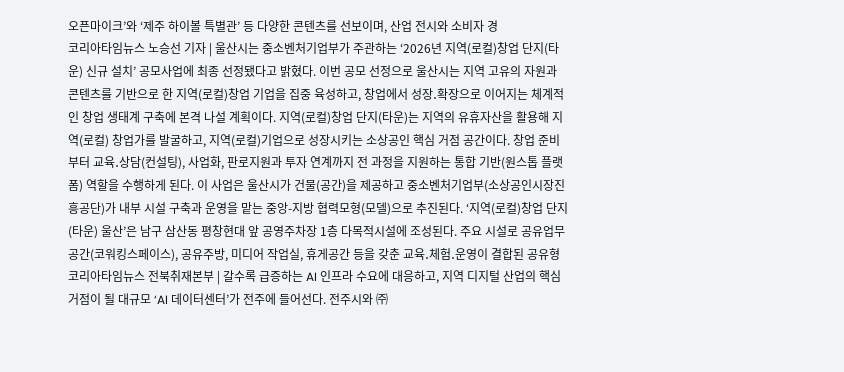오픈마이크’와 ‘제주 하이볼 특별관’ 등 다양한 콘텐츠를 선보이며, 산업 전시와 소비자 경
코리아타임뉴스 노승선 기자 | 울산시는 중소벤처기업부가 주관하는 ‘2026년 지역(로컬)창업 단지(타운) 신규 설치’ 공모사업에 최종 선정됐다고 밝혔다. 이번 공모 선정으로 울산시는 지역 고유의 자원과 콘텐츠를 기반으로 한 지역(로컬)창업 기업을 집중 육성하고, 창업에서 성장․확장으로 이어지는 체계적인 창업 생태계 구축에 본격 나설 계획이다. 지역(로컬)창업 단지(타운)는 지역의 유휴자산을 활용해 지역(로컬) 창업가를 발굴하고, 지역(로컬)기업으로 성장시키는 소상공인 핵심 거점 공간이다. 창업 준비부터 교육․상담(컨설팅), 사업화, 판로지원과 투자 연계까지 전 과정을 지원하는 통합 기반(원스톱 플랫폼) 역할을 수행하게 된다. 이 사업은 울산시가 건물(공간)을 제공하고 중소벤처기업부(소상공인시장진흥공단)가 내부 시설 구축과 운영을 맡는 중앙-지방 협력모형(모델)으로 추진된다. ‘지역(로컬)창업 단지(타운) 울산’은 남구 삼산동 평창현대 앞 공영주차장 1층 다목적시설에 조성된다. 주요 시설로 공유업무공간(코워킹스페이스), 공유주방, 미디어 작업실, 휴게공간 등을 갖춘 교육․체험․운영이 결합된 공유형
코리아타임뉴스 전북취재본부 | 갈수록 급증하는 AI 인프라 수요에 대응하고, 지역 디지털 산업의 핵심 거점이 될 대규모 ‘AI 데이터센터’가 전주에 들어선다. 전주시와 ㈜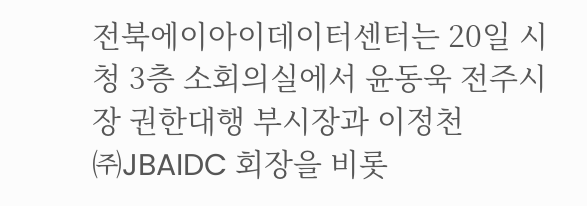전북에이아이데이터센터는 20일 시청 3층 소회의실에서 윤동욱 전주시장 권한대행 부시장과 이정천 ㈜JBAIDC 회장을 비롯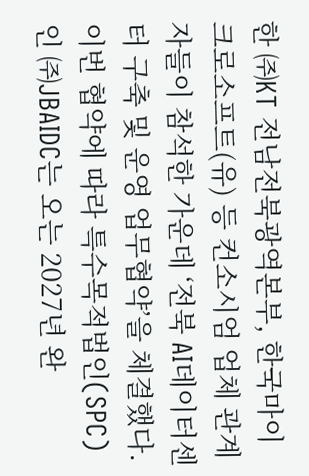한 ㈜KT 전남전북광역본부, 한국마이크로소프트(유) 등 컨소시엄 업체 관계자들이 참석한 가운데 ‘전북 AI데이터센터 구축 및 운영 업무협약’을 체결했다. 이번 협약에 따라 특수목적법인(SPC)인 ㈜JBAIDC는 오는 2027년 완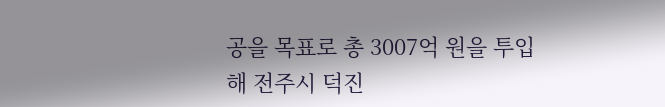공을 목표로 총 3007억 원을 투입해 전주시 덕진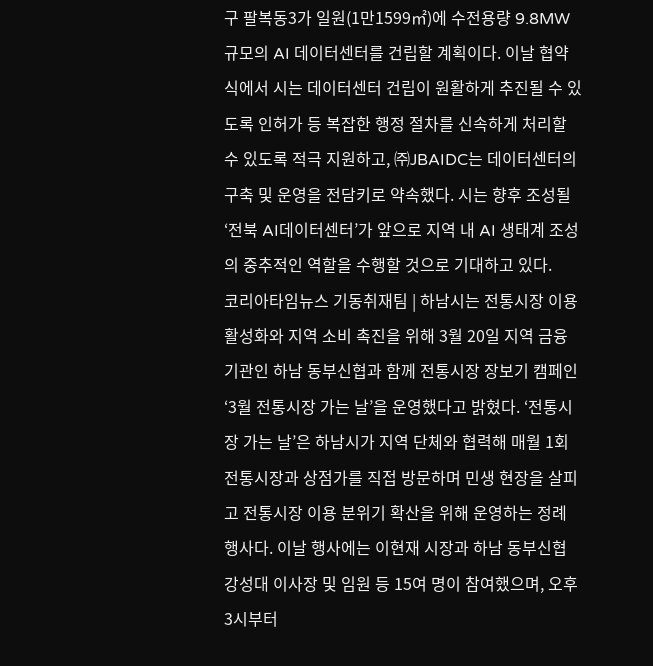구 팔복동3가 일원(1만1599㎡)에 수전용량 9.8MW 규모의 AI 데이터센터를 건립할 계획이다. 이날 협약식에서 시는 데이터센터 건립이 원활하게 추진될 수 있도록 인허가 등 복잡한 행정 절차를 신속하게 처리할 수 있도록 적극 지원하고, ㈜JBAIDC는 데이터센터의 구축 및 운영을 전담키로 약속했다. 시는 향후 조성될 ‘전북 AI데이터센터’가 앞으로 지역 내 AI 생태계 조성의 중추적인 역할을 수행할 것으로 기대하고 있다.
코리아타임뉴스 기동취재팀 | 하남시는 전통시장 이용 활성화와 지역 소비 촉진을 위해 3월 20일 지역 금융기관인 하남 동부신협과 함께 전통시장 장보기 캠페인 ‘3월 전통시장 가는 날’을 운영했다고 밝혔다. ‘전통시장 가는 날’은 하남시가 지역 단체와 협력해 매월 1회 전통시장과 상점가를 직접 방문하며 민생 현장을 살피고 전통시장 이용 분위기 확산을 위해 운영하는 정례 행사다. 이날 행사에는 이현재 시장과 하남 동부신협 강성대 이사장 및 임원 등 15여 명이 참여했으며, 오후 3시부터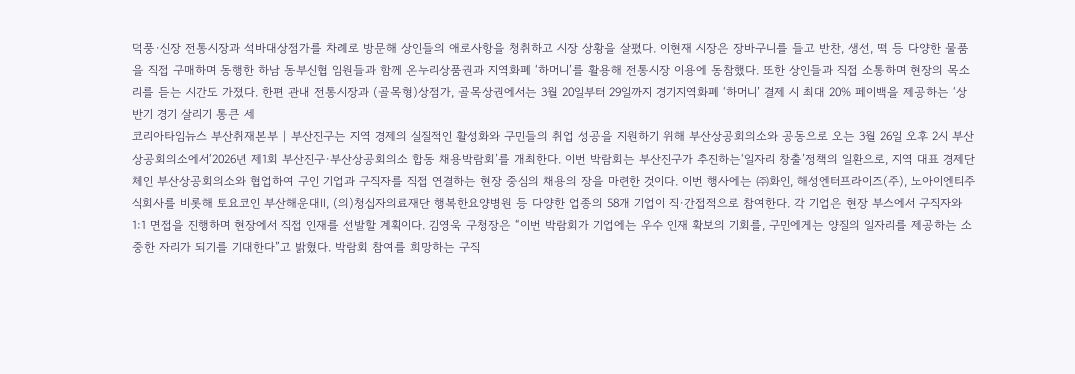덕풍·신장 전통시장과 석바대상점가를 차례로 방문해 상인들의 애로사항을 청취하고 시장 상황을 살폈다. 이현재 시장은 장바구니를 들고 반찬, 생선, 떡 등 다양한 물품을 직접 구매하며 동행한 하남 동부신협 임원들과 함께 온누리상품권과 지역화폐 ‘하머니’를 활용해 전통시장 이용에 동참했다. 또한 상인들과 직접 소통하며 현장의 목소리를 듣는 시간도 가졌다. 한편 관내 전통시장과 (골목형)상점가, 골목상권에서는 3월 20일부터 29일까지 경기지역화폐 ‘하머니’ 결제 시 최대 20% 페이백을 제공하는 ‘상반기 경기 살리기 통큰 세
코리아타임뉴스 부산취재본부 | 부산진구는 지역 경제의 실질적인 활성화와 구민들의 취업 성공을 지원하기 위해 부산상공회의소와 공동으로 오는 3월 26일 오후 2시 부산상공회의소에서‘2026년 제1회 부산진구·부산상공회의소 합동 채용박람회’를 개최한다. 이번 박람회는 부산진구가 추진하는‘일자리 창출’정책의 일환으로, 지역 대표 경제단체인 부산상공회의소와 협업하여 구인 기업과 구직자를 직접 연결하는 현장 중심의 채용의 장을 마련한 것이다. 이번 행사에는 ㈜화인, 해성엔터프라이즈(주), 노아이엔티주식회사를 비롯해 토요코인 부산해운대Ⅱ, (의)청십자의료재단 행복한요양병원 등 다양한 업종의 58개 기업이 직·간접적으로 참여한다. 각 기업은 현장 부스에서 구직자와 1:1 면접을 진행하며 현장에서 직접 인재를 선발할 계획이다. 김영욱 구청장은 “이번 박람회가 기업에는 우수 인재 확보의 기회를, 구민에게는 양질의 일자리를 제공하는 소중한 자리가 되기를 기대한다”고 밝혔다. 박람회 참여를 희망하는 구직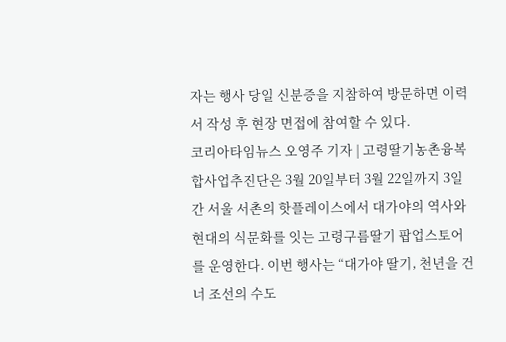자는 행사 당일 신분증을 지참하여 방문하면 이력서 작성 후 현장 면접에 참여할 수 있다.
코리아타임뉴스 오영주 기자 | 고령딸기농촌융복합사업추진단은 3월 20일부터 3월 22일까지 3일간 서울 서촌의 핫플레이스에서 대가야의 역사와 현대의 식문화를 잇는 고령구름딸기 팝업스토어를 운영한다. 이번 행사는 “대가야 딸기, 천년을 건너 조선의 수도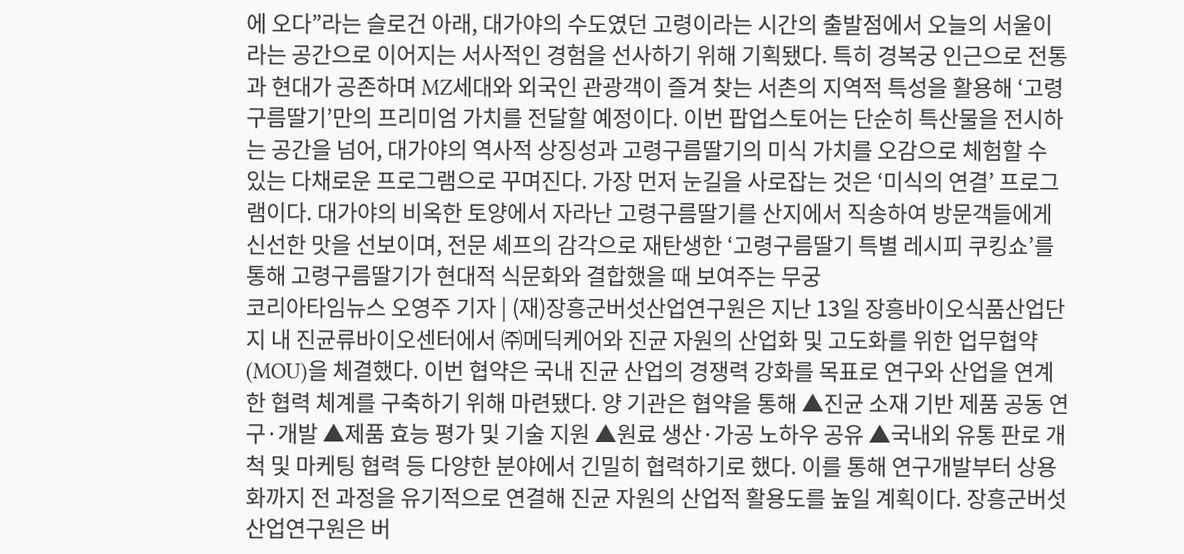에 오다”라는 슬로건 아래, 대가야의 수도였던 고령이라는 시간의 출발점에서 오늘의 서울이라는 공간으로 이어지는 서사적인 경험을 선사하기 위해 기획됐다. 특히 경복궁 인근으로 전통과 현대가 공존하며 MZ세대와 외국인 관광객이 즐겨 찾는 서촌의 지역적 특성을 활용해 ‘고령구름딸기’만의 프리미엄 가치를 전달할 예정이다. 이번 팝업스토어는 단순히 특산물을 전시하는 공간을 넘어, 대가야의 역사적 상징성과 고령구름딸기의 미식 가치를 오감으로 체험할 수 있는 다채로운 프로그램으로 꾸며진다. 가장 먼저 눈길을 사로잡는 것은 ‘미식의 연결’ 프로그램이다. 대가야의 비옥한 토양에서 자라난 고령구름딸기를 산지에서 직송하여 방문객들에게 신선한 맛을 선보이며, 전문 셰프의 감각으로 재탄생한 ‘고령구름딸기 특별 레시피 쿠킹쇼’를 통해 고령구름딸기가 현대적 식문화와 결합했을 때 보여주는 무궁
코리아타임뉴스 오영주 기자 | (재)장흥군버섯산업연구원은 지난 13일 장흥바이오식품산업단지 내 진균류바이오센터에서 ㈜메딕케어와 진균 자원의 산업화 및 고도화를 위한 업무협약(MOU)을 체결했다. 이번 협약은 국내 진균 산업의 경쟁력 강화를 목표로 연구와 산업을 연계한 협력 체계를 구축하기 위해 마련됐다. 양 기관은 협약을 통해 ▲진균 소재 기반 제품 공동 연구·개발 ▲제품 효능 평가 및 기술 지원 ▲원료 생산·가공 노하우 공유 ▲국내외 유통 판로 개척 및 마케팅 협력 등 다양한 분야에서 긴밀히 협력하기로 했다. 이를 통해 연구개발부터 상용화까지 전 과정을 유기적으로 연결해 진균 자원의 산업적 활용도를 높일 계획이다. 장흥군버섯산업연구원은 버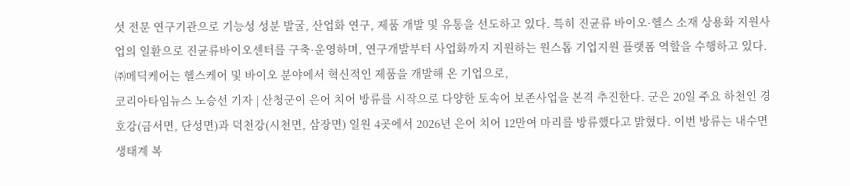섯 전문 연구기관으로 기능성 성분 발굴, 산업화 연구, 제품 개발 및 유통을 선도하고 있다. 특히 진균류 바이오·헬스 소재 상용화 지원사업의 일환으로 진균류바이오센터를 구축·운영하며, 연구개발부터 사업화까지 지원하는 원스톱 기업지원 플랫폼 역할을 수행하고 있다. ㈜메딕케어는 헬스케어 및 바이오 분야에서 혁신적인 제품을 개발해 온 기업으로,
코리아타임뉴스 노승선 기자 | 산청군이 은어 치어 방류를 시작으로 다양한 토속어 보존사업을 본격 추진한다. 군은 20일 주요 하천인 경호강(금서면, 단성면)과 덕천강(시천면, 삼장면) 일원 4곳에서 2026년 은어 치어 12만여 마리를 방류했다고 밝혔다. 이번 방류는 내수면 생태계 복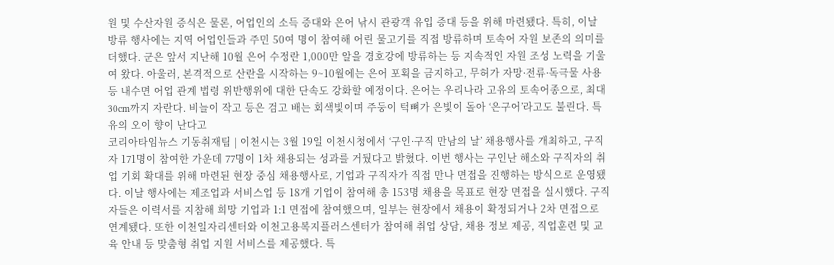원 및 수산자원 증식은 물론, 어업인의 소득 증대와 은어 낚시 관광객 유입 증대 등을 위해 마련됐다. 특히, 이날 방류 행사에는 지역 어업인들과 주민 50여 명이 참여해 어린 물고기를 직접 방류하며 토속어 자원 보존의 의미를 더했다. 군은 앞서 지난해 10월 은어 수정란 1,000만 알을 경호강에 방류하는 등 지속적인 자원 조성 노력을 기울여 왔다. 아울러, 본격적으로 산란을 시작하는 9~10월에는 은어 포획을 금지하고, 무허가 자망·전류·독극물 사용 등 내수면 어업 관계 법령 위반행위에 대한 단속도 강화할 예정이다. 은어는 우리나라 고유의 토속어종으로, 최대 30cm까지 자란다. 비늘이 작고 등은 검고 배는 회색빛이며 주둥이 턱뼈가 은빛이 돌아 ‘은구어’라고도 불린다. 특유의 오이 향이 난다고
코리아타임뉴스 기동취재팀 | 이천시는 3월 19일 이천시청에서 ‘구인·구직 만남의 날’ 채용행사를 개최하고, 구직자 171명이 참여한 가운데 77명이 1차 채용되는 성과를 거뒀다고 밝혔다. 이번 행사는 구인난 해소와 구직자의 취업 기회 확대를 위해 마련된 현장 중심 채용행사로, 기업과 구직자가 직접 만나 면접을 진행하는 방식으로 운영됐다. 이날 행사에는 제조업과 서비스업 등 18개 기업이 참여해 총 153명 채용을 목표로 현장 면접을 실시했다. 구직자들은 이력서를 지참해 희망 기업과 1:1 면접에 참여했으며, 일부는 현장에서 채용이 확정되거나 2차 면접으로 연계됐다. 또한 이천일자리센터와 이천고용복지플러스센터가 참여해 취업 상담, 채용 정보 제공, 직업훈련 및 교육 안내 등 맞춤형 취업 지원 서비스를 제공했다. 특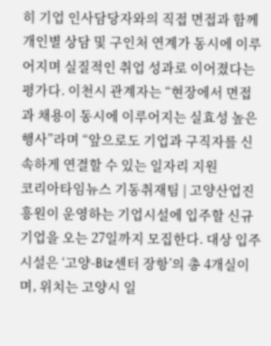히 기업 인사담당자와의 직접 면접과 함께 개인별 상담 및 구인처 연계가 동시에 이루어지며 실질적인 취업 성과로 이어졌다는 평가다. 이천시 관계자는 “현장에서 면접과 채용이 동시에 이루어지는 실효성 높은 행사”라며 “앞으로도 기업과 구직자를 신속하게 연결할 수 있는 일자리 지원
코리아타임뉴스 기동취재팀 | 고양산업진흥원이 운영하는 기업시설에 입주할 신규 기업을 오는 27일까지 모집한다. 대상 입주시설은 ‘고양-Biz센터 장항’의 총 4개실이며, 위치는 고양시 일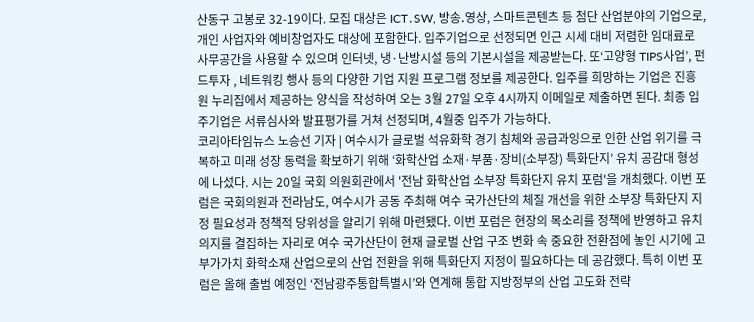산동구 고봉로 32-19이다. 모집 대상은 ICT․SW, 방송․영상, 스마트콘텐츠 등 첨단 산업분야의 기업으로, 개인 사업자와 예비창업자도 대상에 포함한다. 입주기업으로 선정되면 인근 시세 대비 저렴한 임대료로 사무공간을 사용할 수 있으며 인터넷, 냉·난방시설 등의 기본시설을 제공받는다. 또‘고양형 TIPS사업’, 펀드투자 , 네트워킹 행사 등의 다양한 기업 지원 프로그램 정보를 제공한다. 입주를 희망하는 기업은 진흥원 누리집에서 제공하는 양식을 작성하여 오는 3월 27일 오후 4시까지 이메일로 제출하면 된다. 최종 입주기업은 서류심사와 발표평가를 거쳐 선정되며, 4월중 입주가 가능하다.
코리아타임뉴스 노승선 기자 | 여수시가 글로벌 석유화학 경기 침체와 공급과잉으로 인한 산업 위기를 극복하고 미래 성장 동력을 확보하기 위해 ‘화학산업 소재·부품·장비(소부장) 특화단지’ 유치 공감대 형성에 나섰다. 시는 20일 국회 의원회관에서 '전남 화학산업 소부장 특화단지 유치 포럼'을 개최했다. 이번 포럼은 국회의원과 전라남도, 여수시가 공동 주최해 여수 국가산단의 체질 개선을 위한 소부장 특화단지 지정 필요성과 정책적 당위성을 알리기 위해 마련됐다. 이번 포럼은 현장의 목소리를 정책에 반영하고 유치 의지를 결집하는 자리로 여수 국가산단이 현재 글로벌 산업 구조 변화 속 중요한 전환점에 놓인 시기에 고부가가치 화학소재 산업으로의 산업 전환을 위해 특화단지 지정이 필요하다는 데 공감했다. 특히 이번 포럼은 올해 출범 예정인 ‘전남광주통합특별시’와 연계해 통합 지방정부의 산업 고도화 전략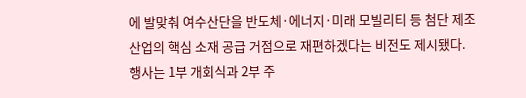에 발맞춰 여수산단을 반도체·에너지·미래 모빌리티 등 첨단 제조 산업의 핵심 소재 공급 거점으로 재편하겠다는 비전도 제시됐다. 행사는 1부 개회식과 2부 주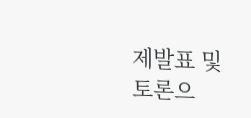제발표 및 토론으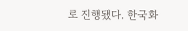로 진행됐다. 한국화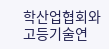학산업협회와 고등기술연